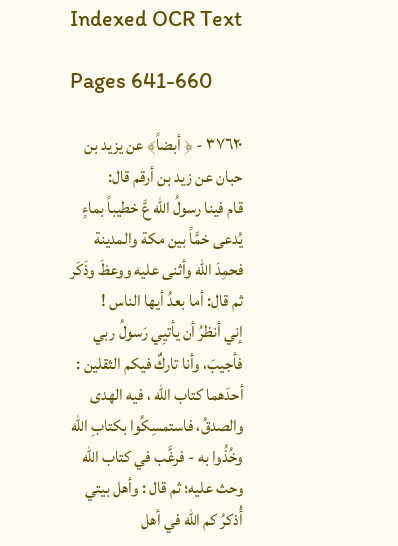Indexed OCR Text

Pages 641-660

٣٧٦٢٠ - ﴿ أبضاً﴾ عن يزيد بن حبان عن زيد بن أرقم قال:
قام فينا رسولُ الله عَّ خطيباً بماءٍ يُدعى خمَّاً بين مكة والمدينة
فحمِدَ الله وأثنى عليه ووعظَ وذَكَر ثم قال: أما بعدُ أيها الناس !
إني أنظرُ أن يأتيِي رَسولُ ربي فأجيبَ، وأنا تاركٌ فيكم الثقلين :
أحدَهما كتاب الله ، فيه الهدى والصدقُ، فاستمسِكُوا بكتابِ الله
وخُذُوا به - فرغَّب في كتاب الله وحث عليه؛ ثم قال : وأهل بيتي
أُذكرُ كم الله في أهل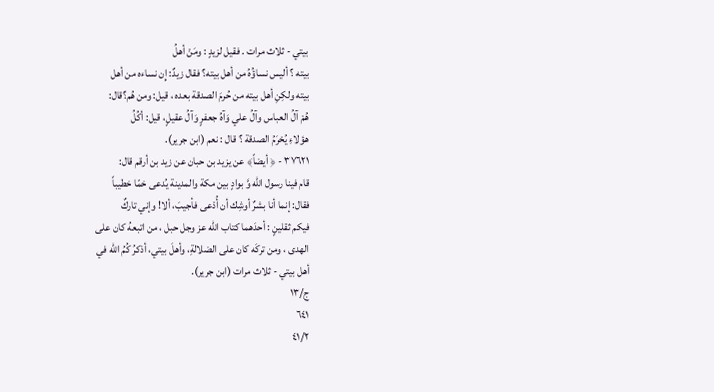بيتي - ثلاث مرات . فقيل لزيدٍ : ومَنْ أهلُ
بيته ؟ أليس نساؤُهُ من أهل بيته؟ فقال زيدٌ: إِن نساءه من أهل
بيته ولكِنِ أهل بيته من حُرمَ الصدقة بعده ، قيل: ومن هُم؟قال:
هُمْ آلُ العباس وآلُ علي وَآهُ جعفرٍ وَآلُ عقيلٍ، قيل: أكُلُ
هؤلاءِ يُحْرَمُ الصدقة ؟ قال : نعم (ابن جرير).
٣٧٦٢١ - ﴿ أيضاً﴾ عن يزيد بن حبان عن زيد بن أرقم قال:
قام فينا رسول الله وَّ بوادٍ بين مكة والمدينة يُدعى خمّا خطيباً
فقال: إنما أنا بشرٌ أوشِك أن أُدْعى فأجيبَ، ألا! وإني تاركٌ
فيكم ثقلينٍ : أحدَهما كتاب الله عز وجل حبل ، من اتبعهُ كان على
الهدى ، ومن تركَه كان على الضلالةِ، وأهلَ بيتي، أذكرُ كُمُ الله في
أهل بيتي - ثلاث مرات (ابن جرير).
ج/١٣
٦٤١
٤١/٢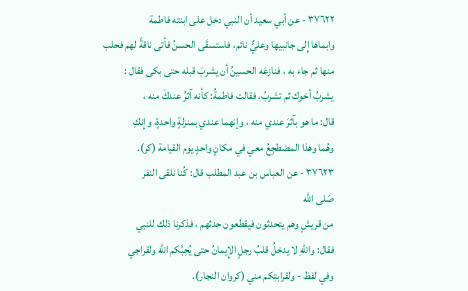٣٧٦٢٢ - عن أبي سعيد أن النبي دخل على ابنته فاطمة
وابماها إِلى جانبيها وعليٌّ نائم، فاستسقَى الحسنُ فأتى ناقةً لهم فحلب
منها ثم جاء به ، فنازعَه الحسينُ أن يشربَ قبله حتى بكى فقال :
يشربُ أخوك ثم تشربُ، فقالت فاطمةُ: كأنه آثرُ عندكَ منه ،
قال: ما هو بآثرَ عندي منه ، وإنهما عندي بمنزلةٍ واحدةٍ، وإِنكِ
وهُما وهذا المضطجِعُ معي في مكانٍ واحدٍ يوم القيامة (كر).
٣٧٦٢٣ - عن العباس بن عبد المطلب قال: كُنا نلقى النفر
صَلى الله
من قريشٍ وهم يتحدثون فيقطعون حدثهم ، فذكرنا ذلك للنبي
فقال: واللهِ لا يدخلُ قلبُ رجلٍ الإِيمانُ حتى يُحِبَّكم الله ولقراجي
وفي لفظ - ولقرابتِكم مني (كروان النجار).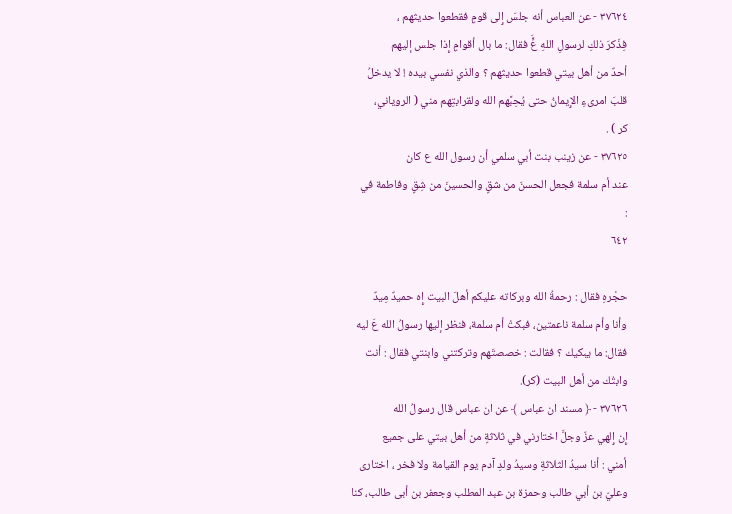٣٧٦٢٤ - عن العباس أنه جلسَ إِلى قومٍ فقطعوا حديثهم ،
فِذَكرَ ذلكِ لرسولِ اللهِ عٍَّ فقال: ما بال أقوامٍ إِذا جلس إليهم
أحدٌ من أهل بيتي قطعوا حديثهم ؟ والذي نفسي بيده ! لا يدخلُ
قلبَ امرىءِ الإِيمانُ حتى يُحِبَّهم الله ولقرابتِهم مني ( الروياني،
كر ) .
٣٧٦٢٥ - عن زينب بنت أبي سلمي أن رسول الله ع كان
عند أم سلمة فجعل الحسنَ من شقٍ والحسينَ من شِقٍ وفاطمة في
:
٦٤٢

حجْرهِ فقال : رحمةُ الله وبركاته عليكم أهلَ البيت إِه حميدٌ مِيدٌ
وأنا وأم سلمة ناعمتين، فبكتْ أم سلمة، فنظر إليها رسولُ الله عَ ليه
فقال: ما يبكيك ؟ فقالت : خصصتَهم وتركتني وابنتي فقال : أنت
وابتُك من أهل البيت (كر).
٣٧٦٢٦ - ﴿ مسند ان عباس ﴾ عن ان عباس قال رسولُ الله
إِن إِلهي عزّ وجلَّ اختارني في ثلاثةٍ من أهل بيتي على جميع
أمني : أنا سيدُ الثلاثةِ وسيدُ ولدِ آدم يوم القيامة ولا فخر ، اختارى
وعليّ بن أبي طالب وحمزة بن عبد المطلب وجعفر بن أبى طالب، كنا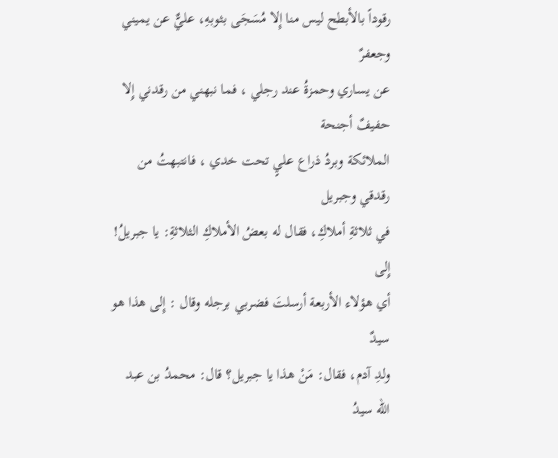رقوداً بالأبطح ليس منا إِلا مُسَجَى بثوبهِ، عليٌّ عن يميني وجعفرٌ
عن يساري وحمزةُ عند رجلي ، فما نبهني من رقدني إِلا حفيفٌ أجنحة
الملائكة وبردُ ذراع عليٍ تحت خدي ، فانتبهتُ من رقدقي وجبريل
في ثلاثةِ أملاكِ، فقال له بعضُ الأملاكِ الثلاثةِ: يا جبريلُ! إِلى
أي هؤلاء الأربعة أرسلتَ فضربي برجله وقال : إِلى هذا هو سيدٌ
ولدِ آدم، فقال: مَنْ هذا يا جبريل؟ قال: محمدُ بن عبد الله سيدُ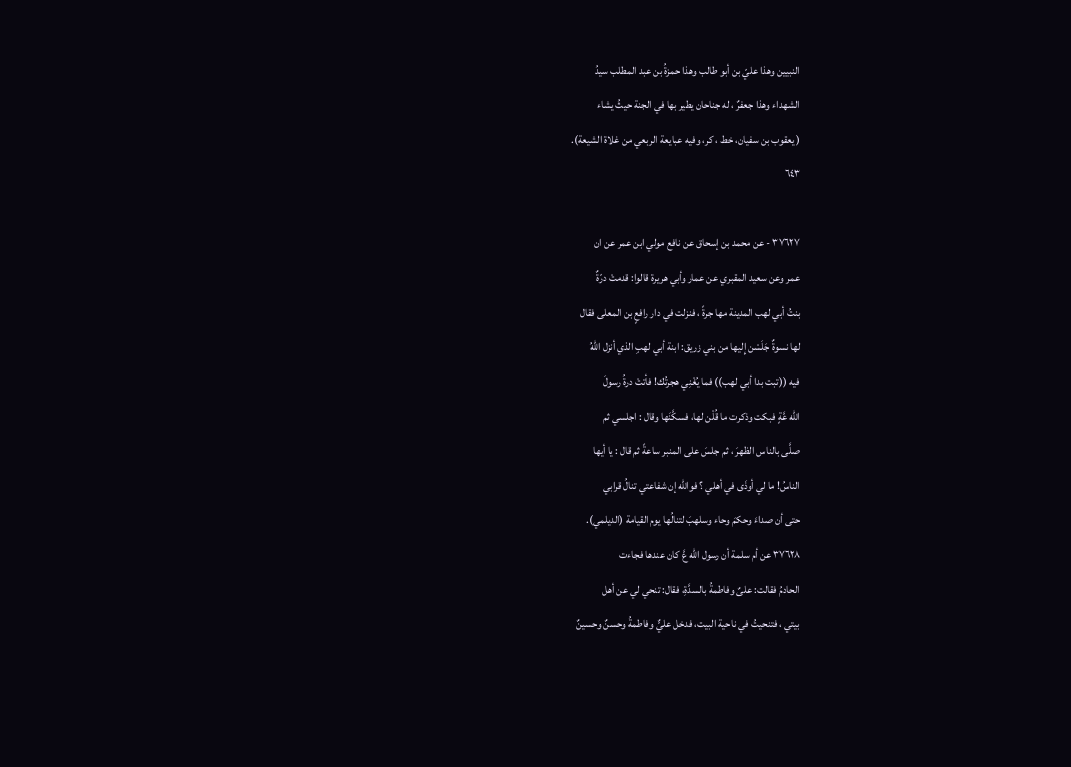النبيين وهذا عليّ بن أبو طالب وهذا حمزةُ بن عبد المطلب سيدُ
الشهداء وهذا جعفرٌ ، له جناحان يطير بها في الجنة حيثُ يشاء
( يعقوب بن سفيان، خط ، كر، وفيه عبايعة الربعي من غلاة الشيعة).
٦٤٣

٣٧٦٢٧ - عن محمد بن إسحاق عن نافع مولي ابن عمر عن ان
عمر وعن سعيد المقبري عن عمار وأبي هريرة قالوا: قدمتْ درّةٌ
بنتُ أبي لهب المدينة مها جرةً ، فنزلت في دار رافعٍ بن المعلى فقال
لها نسوةٌ جَلَسْن إِليها من بني زريق: ابنة أبي لهبِ الذي أنزل اللهُ
فيه ((تبت بدا أبي لهب)) فما يُغْنِي هجرتُك! فأتتْ درةُ رسولَ
الله عَّةٍ فبكت وذكرت ما قُلْن لها، فسكَّنَها وقال : اجلسي ثم
صلَّى بالناس الظهرَ ، ثم جلسَ على المنبر ساعةً ثم قال : يا أيها
الناسُ! ما لي أوذَى في أهلي ؟ فوالله إن شفاعتي تنالُ قرابي
حتى أن صداءَ وحكمَ وحاء وسلهبَ لتنالُها يوم القيامة (الديلمي).
٣٧٦٢٨ عن أم سلمة أن رسول الله عَّ كان عندها فجاءت
الحادمُ فقالت: علىٌ وفاطمةُ بالسدَّةِ، فقال: تنحي لي عن أهل
بيتي ، فتنحيتُ في ناحية البيت، فدخل عليٌّ وفاطمةُ وحسنٌ وحسينٌ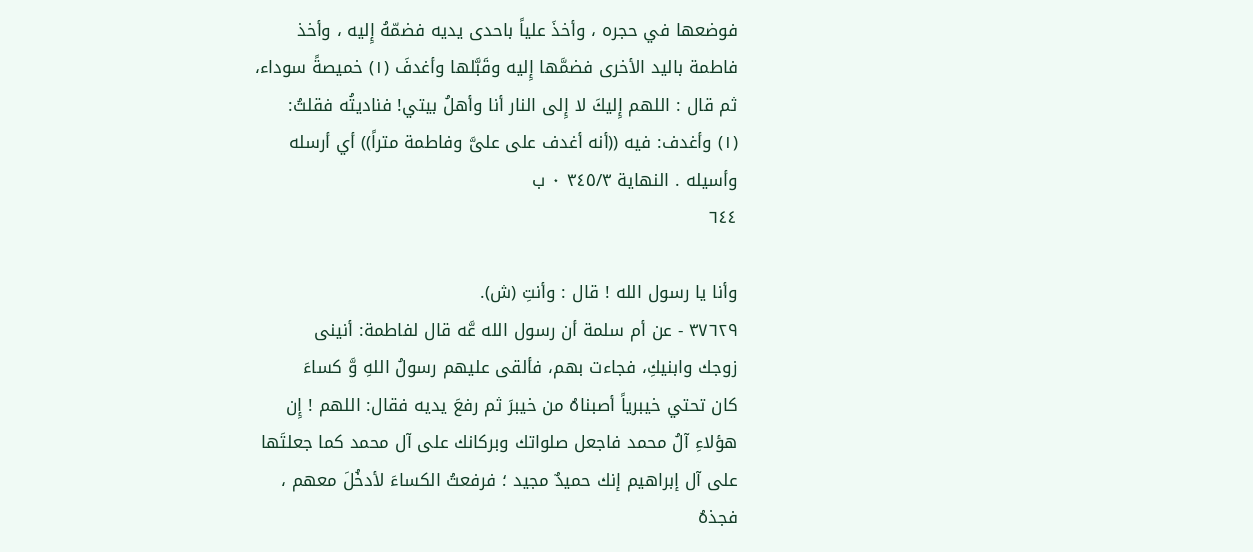فوضعها في حجره ، وأخذَ علياً باحدى يديه فضمّهُ إِليه ، وأخذ
فاطمة باليد الأخرى فضمَّها إِليه وقَبَّلها وأغدفَ (١) خميصةً سوداء،
ثم قال : اللهم إِليكَ لا إِلى النار أنا وأهلُ بيتي! فناديتُه فقلتُ:
(١) وأغدف: فيه ((أنه أغدف على علىَّ وفاطمة متراً)) أي أرسله
وأسيله . النهاية ٣٤٥/٣ ٠ ب
٦٤٤

وأنا يا رسول الله ! قال : وأنتِ (ش).
٣٧٦٢٩ - عن أم سلمة أن رسول الله عَّه قال لفاطمة: أنينى
زوجك وابنيكِ، فجاءت بهم، فألقى عليهم رسولُ اللهِ وَّ كساءَ
كان تحتي خيبرياً أصبناهُ من خيبرَ ثم رفعَ يديه فقال: اللهم ! إِن
هؤلاءِ آلُ محمد فاجعل صلواتك وبركانك على آل محمد كما جعلتَها
على آل إبراهيم إنك حميدٌ مجيد ؛ فرفعتُ الكساءَ لأدخُلَ معهم ،
فجذهُ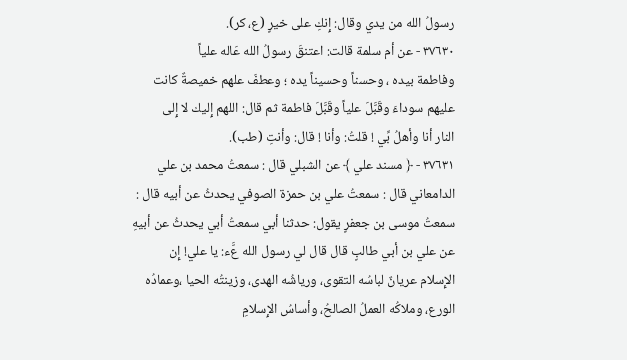رسولُ الله من يدي وقال: إِنكِ على خيرٍ (ع، كر).
٣٧٦٣٠ - عن أم سلمة قالت: اعتنقَ رسولُ الله عَاله علياً
وفاطمة بيده ، وحسناً وحسيناً يده ؛ وعطفَ علهم خميصةٌ كانت
عليهم سوداءَ وقَبَّلَ علياً وقَبَّلَ فاطمة ثم قال: اللهم إِليك لا إِلى
النار أنا وأهلُ بِّي ! قلتُ: وأنا ! قال: وأنتِ (طب).
٣٧٦٣١ - ﴿ مسند علي ﴾ عن الشبلي قال : سمعتُ محمد بن علي
الدامعاني قال : سمعتُ علي بن حمزة الصوفي يحدثُ عن أبيه قال :
سمعتُ موسى بن جعفرٍ يقول: حدثنا أبي سمعتُ أبي يحدثُ عن أبيهِ
عن علي بن أبي طالبٍ قال قال لي رسول الله عَّء: يا علي! إِن
الإِسلام عريانٌ لباسُه التقوى، ورياشُه الهدى، وزينتُه الحيا ،وعمادُه
الورع، وملاكُه العملُ الصالحُ، وأساسُ الإِسلامِ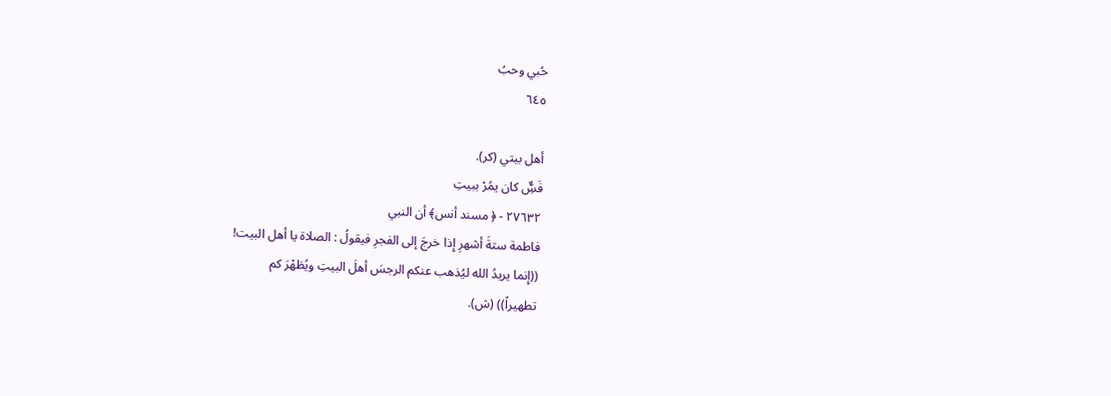حُبي وحبُ
٦٤٥

أهل بيتي (كر).
فَسٌِّ كان يمُرْ ببيتِ
٢٧٦٣٢ - ﴿ مسند أنس﴾ أن النبي
فاطمة ستةَ أشهرِ إِذا خرجَ إلى الفجرِ فيقولُ : الصلاة يا أهل البيت!
((إِنما يريدُ الله ليُذهب عنكم الرجسَ أهلَ البيتِ ويُطَهْرَ كم
تطهيراً)) (ش).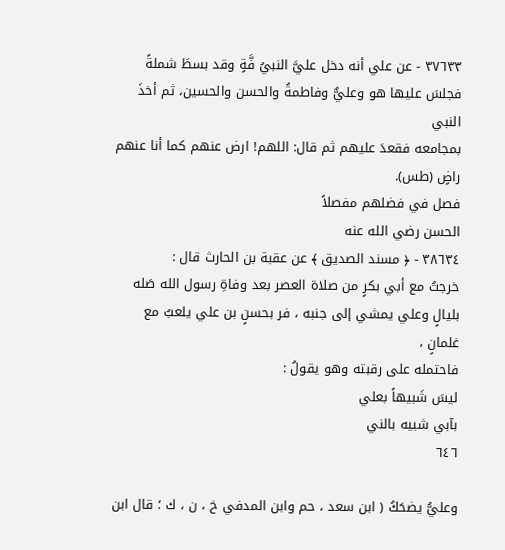٣٧٦٣٣ - عن علي أنه دخل عليَّ النبيُ فَّةٍ وقد بسطَ شملةً
فجلسَ عليها هو وعليٌّ وفاطمةُ والحسن والحسين، ثم أخذَ النبي
بمجامعه فقعدَ عليهم ثم قال: اللهم! ارض عنهم كما أنا عنهم
راضٍ (طس).
فصل في فضلهم مفصلاً
الحسن رضي الله عنه
٣٨٦٣٤ - ﴿ مسند الصديق ﴾ عن عقبة بن الحارث قال :
خرجتُ مع أبي بكرٍ من صلاة العصر بعد وفاةِ رسول الله صَله
بليالٍ وعلي يمشي إلى جنبه ، فر بحسنٍ بن علي يلعبُ مع غلمانٍ ،
فاحتمله على رقبته وهو يقولُ :
ليسَ شَبيهاً بعلي
بآبي شبيه بالني
٦٤٦

وعليُّ يضحَكُ ( ابن سعد ، حم وابن المدفي خ ، ن ، ك ؛ قال ابن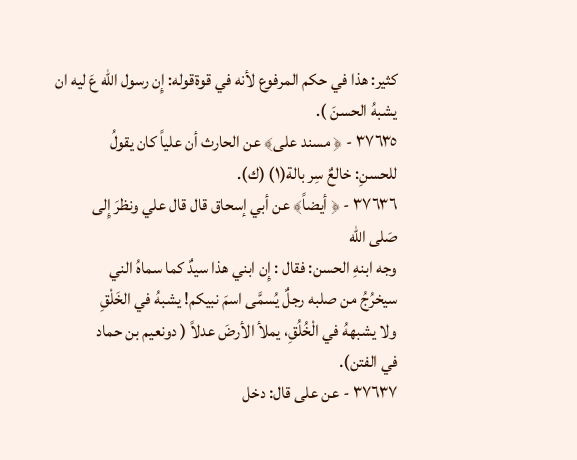كثير: هذا في حكم المرفوع لأنه في قوةقوله: إِن رسول الله عَ ليه ان
يشبهُ الحسنَ ).
٣٧٦٣٥ - ﴿ مسند على﴾ عن الحارث أن علياً كان يقولُ
للحسنِ: خالعٌ سِر بالة(١) (ك).
٣٧٦٣٦ - ﴿ أيضاً﴾ عن أبي إسحاق قال قال علي ونظرَ إِلى
صَلى الله
وجه ابنهِ الحسن: فقال : إِن ابني هذا سيدٌ كما سماهُ الني
سيخرُجُ من صلبه رجلٌ يُسمَّى اسمَ نبيكم! يشبهُ في الخَلْقِ
ولا يشبههُ في الْخُلُقِ، يملأ الأرضَ عدلاً ( دونعيم بن حماد
في الفتن).
٣٧٦٣٧ - عن على قال: دخل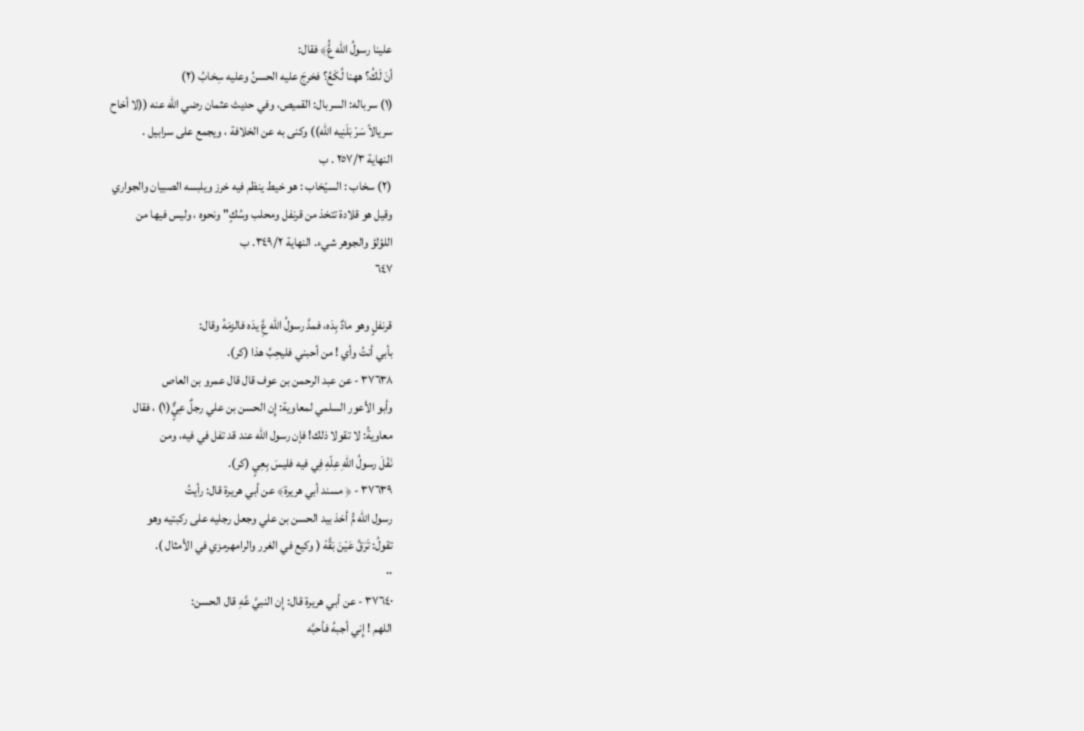علينا رسولُ الله عَُّ﴾ فقال:
أنَ لَكُ؟ ههنا لُكَعُ؟ فخرجَ عليه الحسنُ وعليه سِخابُ (٢)
(١) سرباله: السربال: القميص، وفي حديث عثمان رضي الله عنه ((لا أخاح
سريالاً سَرْ بَلَنِيه الله)) وكنى به عن الخلافة ، ويجمع على سرابيل .
النهاية ٢٥٧/٣ . ب
(٢) سخاب : السيّخاب : هو خيط ينظم فيه خرز ويلبسه الصبيان والجواري
وقيل هو قلادة تتخذ من قرنفل ومحلب وسُكٍ" ونحوه ، وليس فيها من
اللؤلؤ والجوهر شيء. النهاية ٣٤٩/٢. ب
٦٤٧

قرنفلٍ وهو مادٌ بِدَه، فمدَّ رسولُ الله عَِّ يدَه فالزمَهُ وقال:
بأبي أنتُ وأي ! من أحبني فليحِبَّ هذا (كر).
٣٧٦٣٨ - عن عبد الرحمن بن عوف قال قال عمرو بن العاص
وأبو الأعور السلمي لمعاوية: إِن الحسن بن علي رجلٌ عِيٌٍّ(١) ، فقال
معاويةُ: لا تقولا ذلك! فإن رسول الله عند قد تفل في فيه، ومن
نَفْلَ رسولُ اللهِ عِلّهِ فِي فيه فليسَ بِعِيٍ (كر).
٣٧٦٣٩ - ﴿ مسند أبي هريرة﴾ عن أبي هريرة قال: رأيتُ
رسول الله مُّ أخذ بيد الحسن بن علي وجعل رجليه على ركبتيه وهو
تقولُ: تَرَقَّ عَيْنَ بَقَّهْ ( وكيع في الغرر والرامهرمزي في الأمثال ).
٠٠
٣٧٦٤٠ - عن أبي هريرة قال: إِن النبيَّ عَّهِ قال الحسن:
اللهم ! إِني أجبهُ فأحبَّه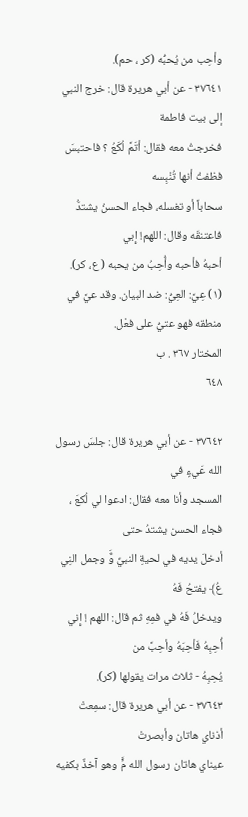وأحِب من يُحبُّه (كر ، حم).
٣٧٦٤١ - عن أبي هريرة قال: خرج النبي إلى بيت فاطمة
فخرجتُ معه فقال: أتَمَّ لُكَعُ ؟ فاحتبسَ فظفتُ أنها تُنْبِسه
سحاباً أو تغسله، فجاء الحسنُ يشتدُّ فاعتنقَه وقال: اللهم! إِبي
أحبهُ فأحبه وأُحِبُ من يحبه ( ع، كر).
(١) عِيَّ: العِيُّ: ضد البيان. وقد عيَّ في منطقه فهو عتيُّ على فعْل.
المختار ٣٦٧ . ب
٦٤٨

٣٧٦٤٢ - عن أبي هريرة قال: جلسَ رسول الله عَيءٍ في
المسجد وأنا معه فقال: ادعوا لي لُكعَ ، فجاء الحسن يشتدُ حتى
أدخلَ يديه في لحيةِ النبيِّ وٌَّ وجمل النِي عُ﴾ يفتحُ فَهُ
ويدخلُ فَهُ في فمِهِ ثم قال: اللهم ! إِني أُحِبِهُ فَأحِبَهُ وأحِبَّ من
يُحِبِهُ - ثلاث مرات يقولها (كر).
٣٧٦٤٣ - عن أبي هريرة قال: سمِعتْ أذناي هاتان وأبصرتْ
عيناي هاتان رسول الله مٍَّ وهو آخذٌ بكفيه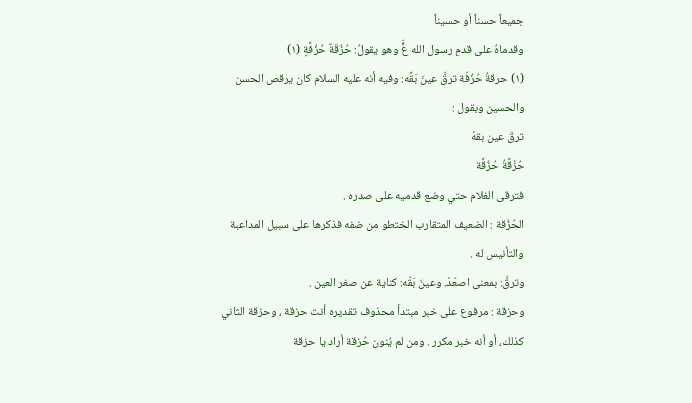جميعاً حسناً أو حسيناً
وقدماهُ على قدمِ رسول الله عٍَّ وهو يقولُ: حُزُقَةٌ حُزُفَّةٍ (١)
(١) حرقةُ حُزُفّة ترقَّ عينَ بَقَّه: وفيه أنه عليه السلام كان يرقص الحسن
والحسين وبقول :
ترقَ عين بقهْ
حُزْقَّةُ حُزُقَّة
فترقى الغلام حتي وضع قدميه على صدره .
الحُزُقة : الضعيف المتقارب الختطو من ضفه فذكرها على سبيل المداعبة
والتأنيس له .
وترقَّ: بمعنى اصعّدْ. وعينَ بَقّه: كناية عن صغر العين .
وحزقة : مرفوع على خبر مبتدأ محذوف تقديره أنت حزقة ، وحزقة الثاني
كذلك، أو أنه خبر مكرر . ومن لم يُنون حُزقة أراد يا حزقة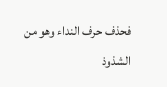فحذف حرف النداء وهو من الشذوذ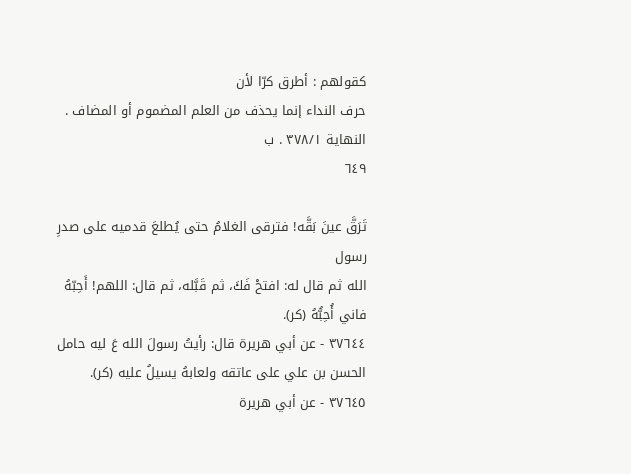كقولهم : أطرق كرّا لأن
حرف النداء إنما يحذف من العلم المضموم أو المضاف . النهاية ٣٧٨/١ . ب
٦٤٩

تَرَقَّ عينَ بَقَّه! فترقى الغلامُ حتى يُطلعَ قدميه على صدرِ رسول
الله ثم قال له: افتحْ فَكَ، ثم قَبَّله، ثم قال: اللهم! أَحِبّهُ
فاني أُحِبُّهُ (كر).
٣٧٦٤٤ - عن أبي هريرة قال: رأيتُ رسولَ الله عَ ليه حامل
الحسن بن علي على عاتقه ولعابهُ يسيلُ عليه (كر).
٣٧٦٤٥ - عن أبي هريرة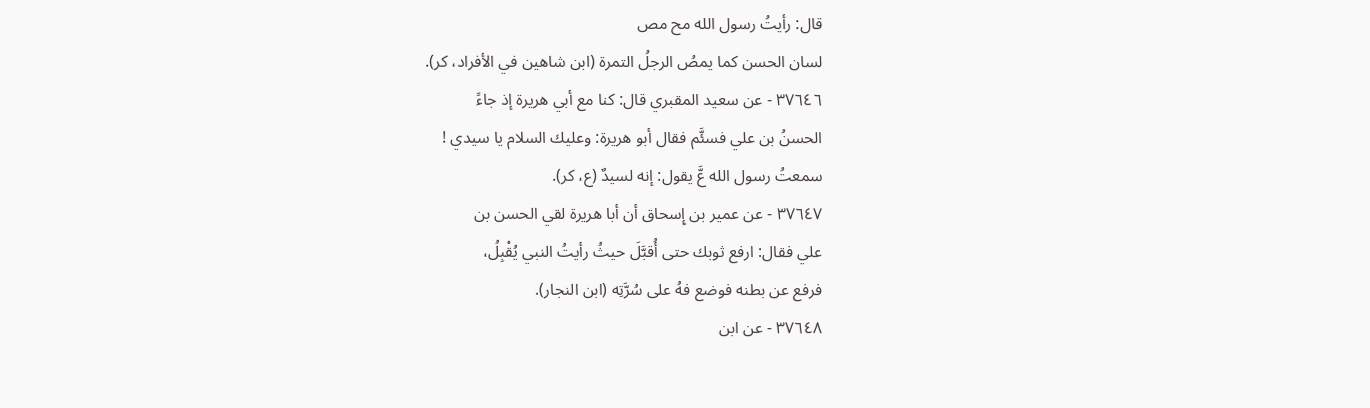قال: رأيتُ رسول الله مح مص
لسان الحسن كما يمصُ الرجلُ التمرة (ابن شاهين في الأفراد، كر).
٣٧٦٤٦ - عن سعيد المقبري قال: كنا مع أبي هريرة إذ جاءً
الحسنُ بن علي فسئَّم فقال أبو هريرة: وعليك السلام يا سيدي !
سمعتُ رسول الله عَّ يقول: إنه لسيدٌ (ع، كر).
٣٧٦٤٧ - عن عمير بن إِسحاق أن أبا هريرة لقي الحسن بن
علي فقال: ارفع ثوبك حتى أُقبَّلَ حيثُ رأيتُ النبي يُقْبِلُ،
فرفع عن بطنه فوضع فهُ على سُرَّتِه (ابن النجار).
٣٧٦٤٨ - عن ابن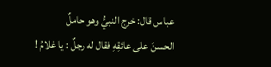عباس قال: خرج النبيُّ وهو حاملٌ
الحسنَ على عائقِهِ فقال له رجلٌ : يا غلامُ !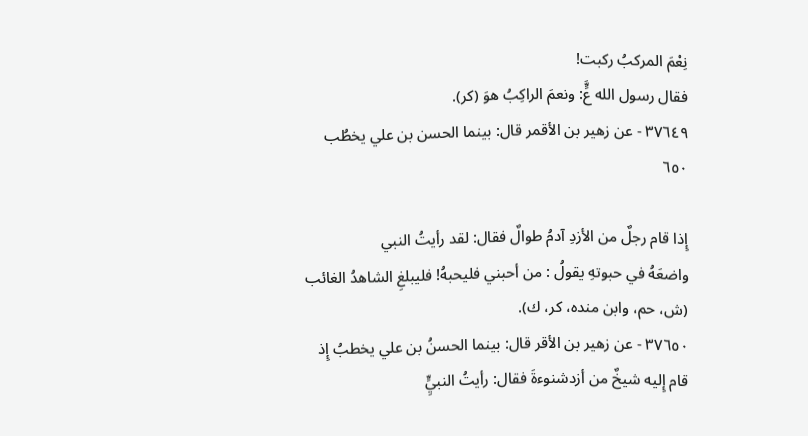نِعْمَ المركبُ ركبت!
فقال رسول الله عٍَّ: ونعمَ الراكِبُ هوَ (كر).
٣٧٦٤٩ - عن زهير بن الأقمر قال: بينما الحسن بن علي يخطُب
٦٥٠

إِذا قام رجلٌ من الأزدِ آدمُ طوالٌ فقال: لقد رأيتُ النبي
واضعَهُ في حبوتهِ يقولُ : من أحبني فليحبهُ! فليبلغِ الشاهدُ الغائب
(ش، حم، وابن منده، كر، ك).
٣٧٦٥٠ - عن زهير بن الأقر قال: بينما الحسنُ بن علي يخطبُ إِذ
قام إِليه شيخٌ من أزدشنوءةَ فقال: رأيتُ النبيٍِّ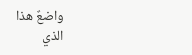واضعٌ هذا
الذي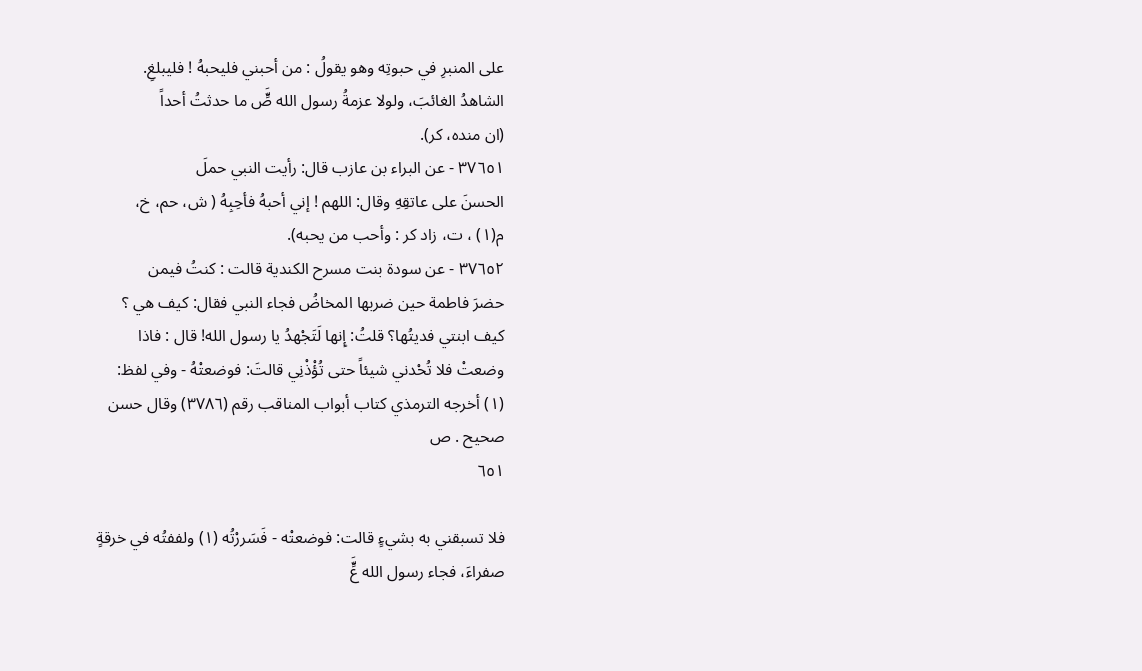على المنبرِ في حبوتِه وهو يقولُ : من أحبني فليحبهُ ! فليبلغِ.
الشاهدُ الغائبَ، ولولا عزمةُ رسول الله صٍَّ ما حدثتُ أحداً
(ان منده، کر).
٣٧٦٥١ - عن البراء بن عازب قال: رأيت النبي حملَ
الحسنَ على عاتقِهِ وقال: اللهم ! إني أحبهُ فأحِبِهُ ( ش، حم، خ،
م(١) ، ت، زاد كر : وأحب من يحبه).
٣٧٦٥٢ - عن سودة بنت مسرح الكندية قالت : كنتُ فيمن
حضرَ فاطمة حين ضربها المخاضُ فجاء النبي فقال: كيف هي ؟
كيف ابنتي فديتُها؟ قلتُ: إِنها لَتَجْهدُ يا رسول الله! قال : فاذا
وضعتْ فلا تُحْدني شيئاً حتى تُؤْذْنِي قالتَ: فوضعتْهُ - وفي لفظ:
(١) أخرجه الترمذي كتاب أبواب المناقب رقم (٣٧٨٦) وقال حسن
صحيح . ص
٦٥١

فلا تسبقني به بشيءٍ قالت: فوضعتْه - فَسَررْتُه (١) ولففتُه في خرقةٍ
صفراءَ، فجاء رسول الله عٍَّ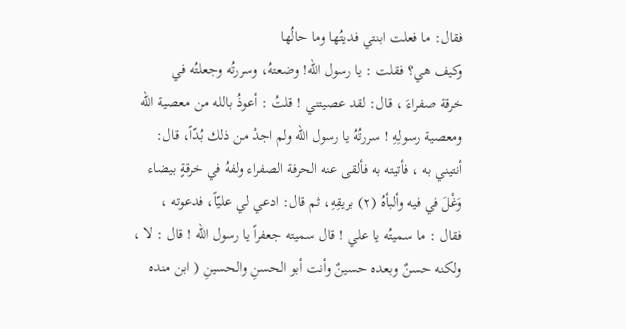فقال: ما فعلت ابنتي فديتُها وما حالُها
وكيف هي؟ فقلت : يا رسول الله! وضعتهُ، وسررتُه وجعلتُه في
خرقة صفراءَ ، قال: لقد عصيتني ! قلتُ : أعوذُ بالله من معصية الله
ومعصية رسولِهِ ! سررتُهُ يا رسول الله ولم اجدْ من ذلك بُدّاً، قال:
أنتيني به ، فأتيته به فألقى عنه الحرفة الصفراء ولفهُ في خرقةٍ بيضاء
وَغْلَ في فيه وألبأهُ (٢) بريقِهِ، ثم قال: ادعي لي عليّاً، فدعوته ،
فقال : ما سميتُه يا علي ! قال سميته جعفراً يا رسول الله ! قال : لا ،
ولكنه حسنٌ وبعده حسينٌ وأنت أبو الحسنِ والحسينِ ( ابن منده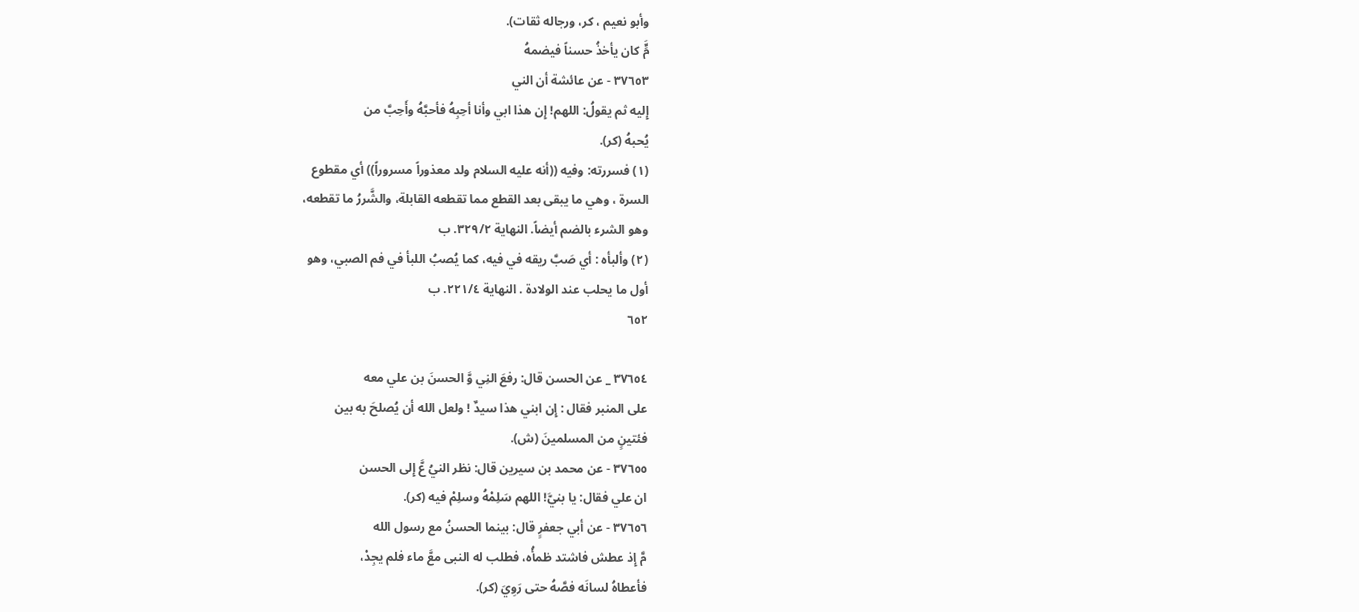وأبو نعيم ، كر، ورجاله ثقات).
مٍَّ كان يأخذُ حسناً فيضمهُ
٣٧٦٥٣ - عن عائشة أن الني
إِليه ثم يقولُ: اللهم! إِن هذا ابي وأنا أحِبِهُ فأحبَّهُ وأَحِبَّ من
يُحبهُ (كر).
(١) فسررته: وفيه ((أنه عليه السلام ولد معذوراً مسروراً)) أي مقطوع
السرة ، وهي ما يبقى بعد القطع مما تقطعه القابلة، والشَّررُ ما تقطعه،
وهو الشرء بالضم أيضاً. النهاية ٣٢٩/٢. ب
(٢) وألبأه : أي صَبَّ ريقه في فيه، كما يُصبُ اللبأ في فم الصبي، وهو
أول ما يحلب عند الولادة . النهاية ٢٢١/٤. ب
٦٥٢

٣٧٦٥٤ _ عن الحسن قال: رفعَ النِي وَّ الحسنَ بن علي معه
على المنبر فقال : إِن ابني هذا سيدٌ ! ولعل الله أن يُصلحَ به بين
فئتينٍ من المسلمينَ (ش).
٣٧٦٥٥ - عن محمد بن سيرين قال: نظر النيُ عَّ إِلى الحسن
ان علي فقال: يا بنيَّ! اللهم سَلِمْهُ وسلِمْ فيه (كر).
٣٧٦٥٦ - عن أبي جعفرٍ قال: بينما الحسنُ مع رسول الله
مَّ إِذ عطش فاشتد ظمأُه، فطلب له النبى معَّ ماء فلم يجِدْ،
فأعطاهُ لسانَه فصَّهُ حتى رَوِيَ (كر).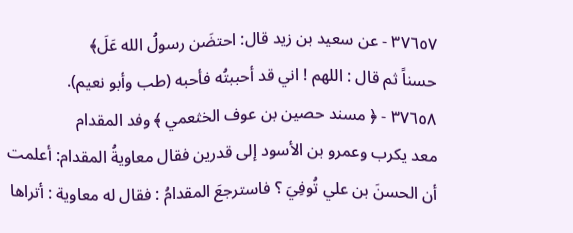٣٧٦٥٧ - عن سعيد بن زيد قال: احتضَن رسولُ الله عَلَ﴾
حسناً ثم قال : اللهم ! اني قد أحببتُه فأحبه (طب وأبو نعيم).
٣٧٦٥٨ - ﴿ مسند حصين بن عوف الخثعمي ﴾ وفد المقدام
معد يكرب وعمرو بن الأسود إلى قدرين فقال معاويةُ المقدام: أعلمت
أن الحسنَ بن علي تُوفِيَ ؟ فاسترجعَ المقدامُ : فقال له معاوية : أتراها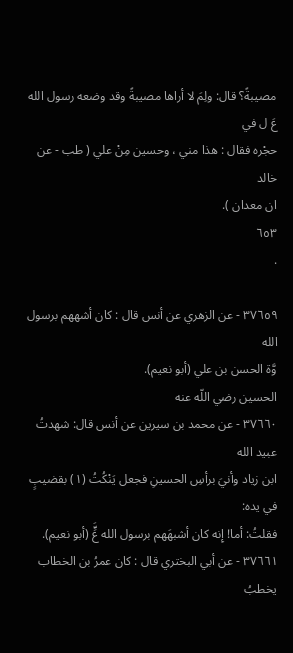مصيبةً؟ قال: ولِمَ لا أراها مصيبةً وقد وضعه رسول الله عَ ل في
حجْره فقال : هذا مني ، وحسين مِنْ علي ( طب - عن خالد
ان معدان ).
٦٥٣
.

٣٧٦٥٩ - عن الزهري عن أنس قال : كان أشههم برسول الله
وَّة الحسن بن علي (أبو نعيم).
الحسين رضي اللّه عنه
٣٧٦٦٠ - عن محمد بن سيرين عن أنس قال: شهدتُ عبيد الله
ابن زياد وأنيَ برأسِ الحسينِ فجعل يَنْكُتُ (١) بقضيبٍ في يده:
فقلتُ: أما! إِنه كان أشبهَهم برسول الله عٍَّ (أبو نعيم).
٣٧٦٦١ - عن أبي البختري قال : كان عمرُ بن الخطاب يخطبُ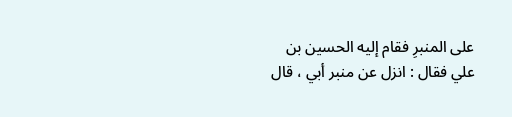على المنبرِ فقام إليه الحسين بن علي فقال : انزل عن منبر أبي ، قال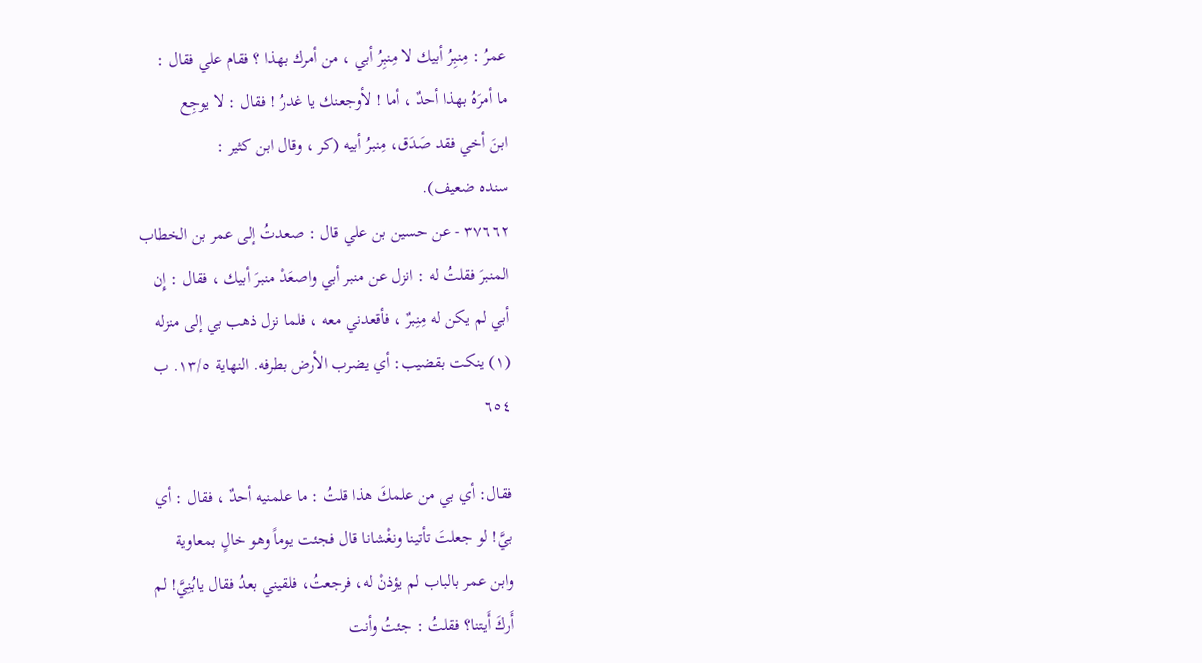عمرُ : مِنبِرُ أبيك لا مِنبِرُ أبي ، من أمرك بهذا ؟ فقام علي فقال :
ما أمرَهُ بهذا أحدٌ ، أما ! لأوجعنك يا غدرُ ! فقال : لا يوجِع
ابنَ أخي فقد صَدَق، مِنبرُ أبيه (كر ، وقال ابن كثير :
سنده ضعيف).
٣٧٦٦٢ - عن حسين بن علي قال : صعدتُ إلى عمر بن الخطاب
المنبرَ فقلتُ له : انزل عن منبر أبي واصعَدْ منبرَ أبيك ، فقال : إِن
أبي لم يكن له مِنِبرٌ ، فأقعدني معه ، فلما نزل ذهب بي إلى منزله
(١) ينكت بقضيب: أي يضرب الأرض بطرفه. النهاية ١٣/٥. ب
٦٥٤

فقال: أي بي من علمكَ هذا قلتُ : ما علمنيه أحدٌ ، فقال : أي
بيَّ! لو جعلتَ تأتينا ونغْشانا قال فجئت يوماً وهو خالٍ بمعاوية
وابن عمر بالباب لم يؤذنْ له، فرجعتُ، فلقيني بعدُ فقال يابُنِيَّ! لم
أَركَ أَيتنا؟ فقلتُ : جئتُ وأنت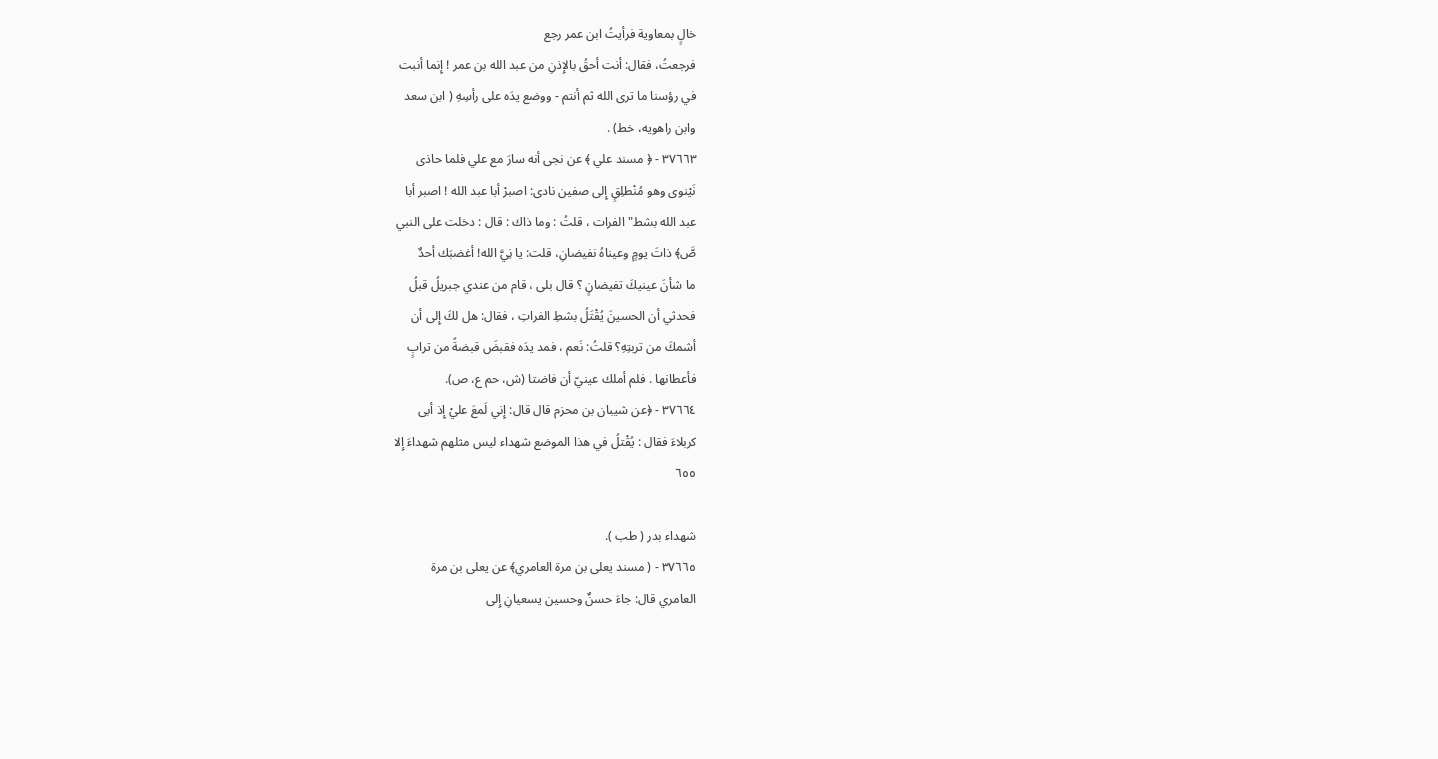خالٍ بمعاوية فرأيتُ ابن عمر رجع
فرجعتُ، فقال: أنت أحقُ بالإِذنِ من عبد الله بن عمر ! إِنما أنبت
في رؤسنا ما ترى الله ثم أنتم - ووضع يدَه على رأسِهِ ( ابن سعد
وابن راهويه، خط) .
٣٧٦٦٣ - ﴿ مسند علي ﴾ عن نجى أنه سارَ مع علي فلما حاذى
نَيْنوى وهو مُنْطلِقٍ إِلى صفين نادى: اصبرْ أبا عبد الله ! اصبر أبا
عبد الله بشط" الفرات ، قلتُ : وما ذاك : قال : دخلت على النبي
صَّ﴾ ذاتَ يومٍ وعيناهُ نفيضانِ، قلت: يا نِيَّ الله! أغضبَك أحدٌ
ما شأنَ عينيكَ تفيضانٍ ؟ قال بلى ، قام من عندي جبريلُ قبلُ
فحدثي أن الحسينَ يُقْتَلُ بشطِ الفراتِ ، فقال: هل لكَ إِلى أن
أشمكَ من تربتِهِ؟ قلتُ: نَعم ، فمد يدَه فقبضَ قبضةً من ترابٍ
فأعطانها . فلم أملك عينيّ أن فاضتا (ش، حم ع، ص).
٣٧٦٦٤ - ﴿عن شيبان بن محزم قال قال: إِني لَمعَ عليْ إِذ أبى
كربلاءَ فقال : يُقْتلُ في هذا الموضع شهداء ليس مثلهم شهداءَ إِلا
٦٥٥

شهداء بدر ( طب ).
٣٧٦٦٥ - ( مسند يعلى بن مرة العامري﴾ عن يعلى بن مرة
العامري قال: جاءَ حسنٌ وحسين يسعيانِ إِلى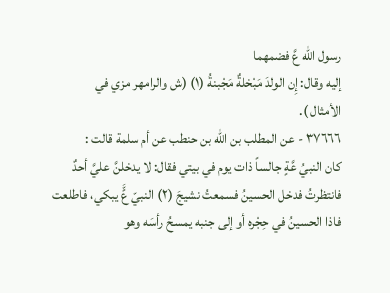رسول الله عَّ فضمهما
إليه وقال: إِن الولدَ مَبْخلةٌ مَجْبنةُ (١) (ش والرامهر مزي في
الأمثال ).
٣٧٦٦٦ - عن المطلب بن الله بن حنطب عن أم سلمة قالت :
كان النبيُ عَّةٍ جالساً ذات يوم في بيتي فقال: لا يدخلنَّ عليَّ أحدٌ
فانتظرتُ فدخل الحسينُ فسمعتُ نشيجَ (٢) النبيّ عٍَّ يبكي، فاطلعت
فاذا الحسينُ في حِجْره أو إلى جنبه يمسحُ رأسَه وهو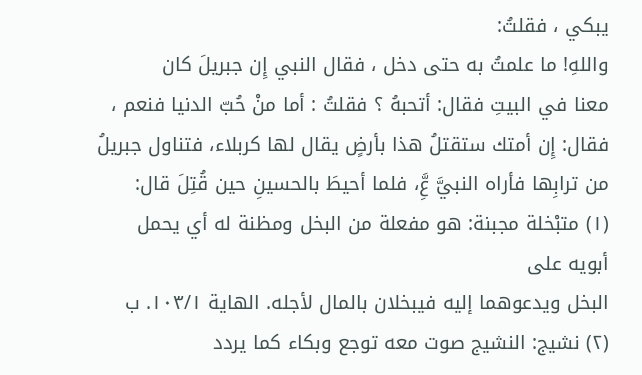يبكي ، فقلتُ:
واللهِ! ما علمتُ به حتى دخل ، فقال النبي إِن جبريلَ كان
معنا في البيتِ فقال: أتحبهُ ؟ فقلتُ : أما منْ حُبّ الدنيا فنعم ،
فقال: إِن أمتك ستقتلُ هذا بأرضٍ يقال لها كربلاء، فتناول جبريلُ
من ترابِها فأراه النبيَّ عَِّ، فلما أحيطَ بالحسينِ حين قُتِلَ قال:
(١) متبْخلة مجبنة: هو مفعلة من البخل ومظنة له أي يحمل أبويه على
البخل ويدعوهما إليه فيبخلان بالمال لأجله. الهاية ١٠٣/١. ب
(٢) نشيج: النشيج صوت معه توجع وبكاء كما يردد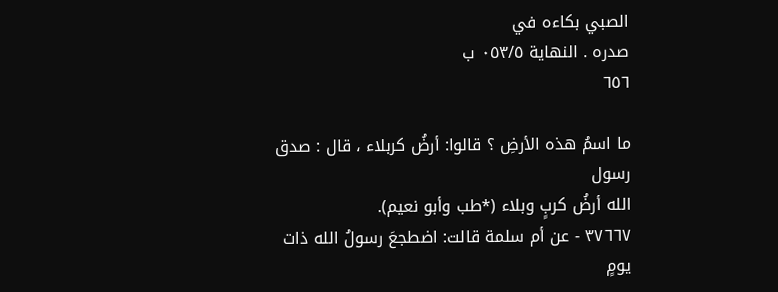الصبي بكاءه في
صدره . النهاية ٠٥٣/٥ ب
٦٥٦

ما اسمُ هذه الأرضِ ؟ قالوا: أرضُ كربلاء ، قال : صدق رسول
الله أرضُ كربٍ وبلاء (*طب وأبو نعيم).
٣٧٦٦٧ - عن أم سلمة قالت: اضطجعَ رسولُ الله ذات
يومٍ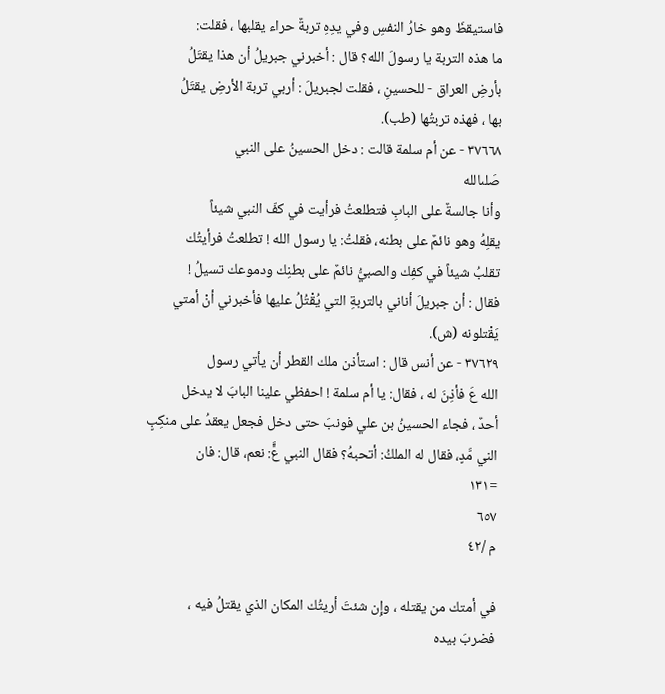فاستيقظَ وهو خارُ النفسِ وفي يدِهِ تربةٌ حراء يقلبها ، فقلت:
ما هذه التربة يا رسولَ الله؟ قال : أخبرني جبريلُ أن هذا يقتَلُ
بأرضِ العراق - للحسينِ ، فقلت لجبريلَ : أربي تربة الأرضِ يقتَلُ
بها ، فهذه تربتُها (طب).
٣٧٦٦٨ - عن أم سلمة قالت : دخل الحسينُ على النبي
صَلىالله
وأنا جالسةٌ على البابِ فتطلعتُ فرأيت في كفّ النبي شيئاً
يقلِهُ وهو نائمٌ على بطنه، فقلتُ: يا رسول الله ! تطلعتُ فرأيتُك
تقلبُ شيئاً في كفِك والصبيُّ نائمٌ على بطنِك ودموعك تسيلُ !
فقال : أن جبريلَ أناني بالتربةِ التي يُقْتُلُ عليها فأخبرني أنْ أمتي
يَقْتلونه (ش).
٣٧٦٢٩ - عن أنس قال : استأذن ملك القطر أن يأتي رسول
الله عَ فأذِنَ له ، فقال: يا أم سلمة ! احفظي علينا البابَ لا يدخل
أحدٌ ، فجاء الحسينُ بن علي فونبَ حتى دخل فجعل يعقدُ على منكِبٍ
الني مَّدٍ، فقال له الملكُ: أتحبهُ؟ فقال النبي عٍَّ: نعم، قال: فان
=١٣١
٦٥٧
م /٤٢

في أمتك من يقتله ، وإِن شئتَ أريتُك المكان الذي يقتلُ فيه ،
فضربَ بيده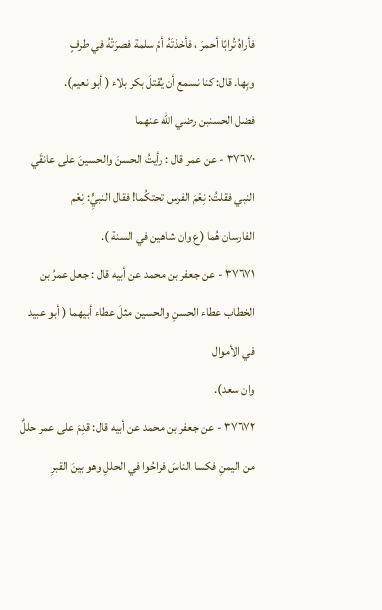فأراهُ تُرابًا أحمرَ ، فأخذتَهُ أمْ سلمة فصرَتْهُ في طرفٍ
وبِها. قال: كنا نسمع أن يُقتلَ بكر بلاء ( أبو نعيم).
فضل الحسنبن رضي الله عنهما
٣٧٦٧٠ - عن عمر قال : رأيتُ الحسنَ والحسينَ على عانقَي
النبي فقلتُ: نِعْمَ الفرس تحتكُما! فقال النبيٍِّ: نِعْم
الفارسان هُما (ع وان شاهين في السنة ).
٣٧٦٧١ - عن جعفر بن محمد عن أبيه قال : جعل عمرُ بن
الخطاب عطاء الحسنِ والحسين مثلَ عطاء أبيهما ( أبو عبيد في الأموال
وان سعد).
٣٧٦٧٢ - عن جعفر بن محمد عن أبيه قال: قدِمَ على عمر حللٌ
من اليمنِ فكسا الناسَ فراحُوا في الحللِ وهو بينَ القبرِ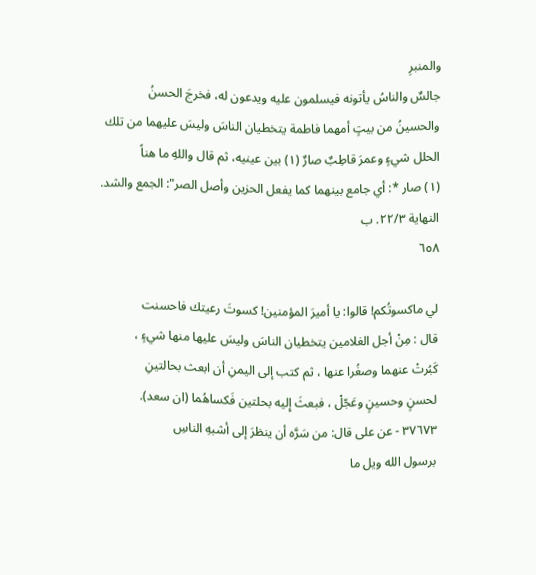والمنبرِ
جالسٌ والناسُ يأتونه فيسلمون عليه ويدعون له، فخرجَ الحسنُ
والحسينُ من بيتٍ أمهما فاطمة يتخطيان الناسَ وليسَ عليهما من تلك
الحلل شيءٍ وعمرَ قاطِبٌ صارٌ (١) بين عينيه، ثم قال واللهِ ما هناً
(١) صار *: أي جامع بينهما كما يفعل الحزين وأصل الصر": الجمع والشد.
النهاية ٢٢/٣. ب
٦٥٨

لي ماكسوتُكم! قالوا: يا أميرَ المؤمنين! كسوتَ رعيتك فاحسنت
قال : مِنْ أجل الغلامين يتخطيان الناسَ وليسَ عليها منها شيءٍ ،
كَبُرتْ عنهما وصغُرا عنها ، ثم كتب إلى اليمنِ أن ابعث بحالتينِ
لحسنٍ وحسينٍ وعَجّلْ ، فبعثَ إِليه بحلتين فَكساهُما (ان سعد).
٣٧٦٧٣ - عن على قال: من سَرَّه أن ينظرَ إلى أشبهِ الناسِ
برسول الله ويل ما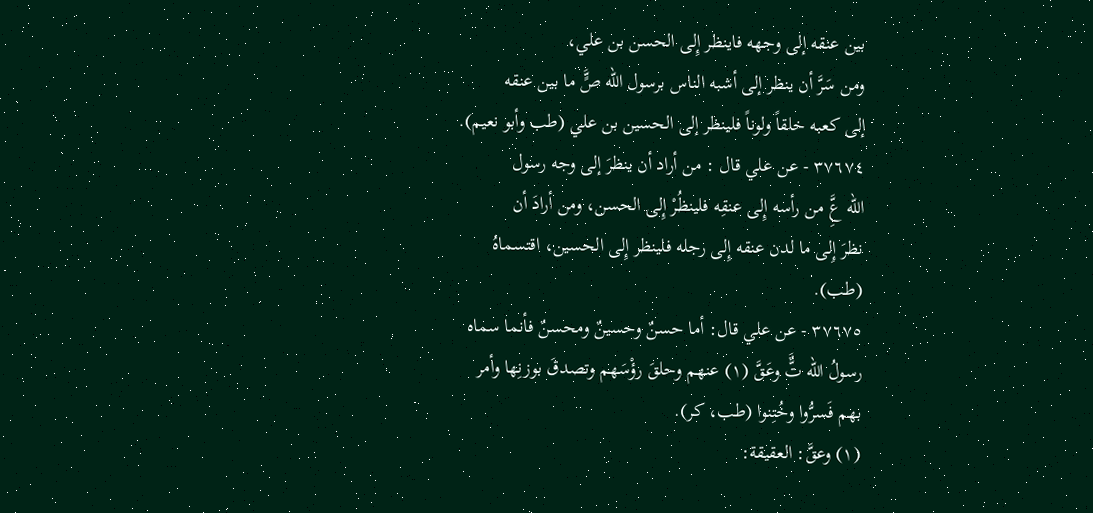بين عنقه إلى وجهه فاينظر إِلى الحسن بن علي،
ومن سَرَّ أن ينظر إلى أشبه الناس برسول الله صٍَّ ما بين عنقه
إلى كعبه خلقاً ولوناً فلينظر إلى الحسين بن علي (طب وأبو نعيم).
٣٧٦٧٤ - عن علي قال : من أراد أن ينظرَ إلى وجه رسول
الله عَِّ من رأسه إِلى عنقِه فلينظُرْ إِلى الحسن، ومن أرادَ أن
نظرَ إِلى ما لدن عنقه إِلى رجله فلينظر إِلى الحسين، اقتسماهُ
(طب).
٣٧٦٧٥ - عن علي قال: أما حسنٌ وحسينٌ ومحسنٌ فأنما سماه
رسولُ الله تٌَّ وعَقَّ (١) عنهم وحلقَ رؤْسَهم وتصدقَ بوزنِها وأمر
بهم فَسرُّوا وخُتِنوا (طب، كر).
(١) وعقَّ: العقيقة: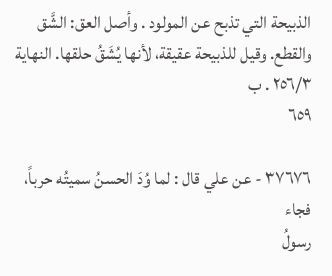الذبيحة التي تذبح عن المولود . وأصل العق: الشَّق
والقطع. وقيل للذبيحة عقيقة، لأنها يُشَقُ حلقها. النهاية ٢٥٦/٣ . ب
٦٥٩

٣٧٦٧٦ - عن علي قال : لما وُدَ الحسنُ سميتُه حرباً، فجاء
رسولُ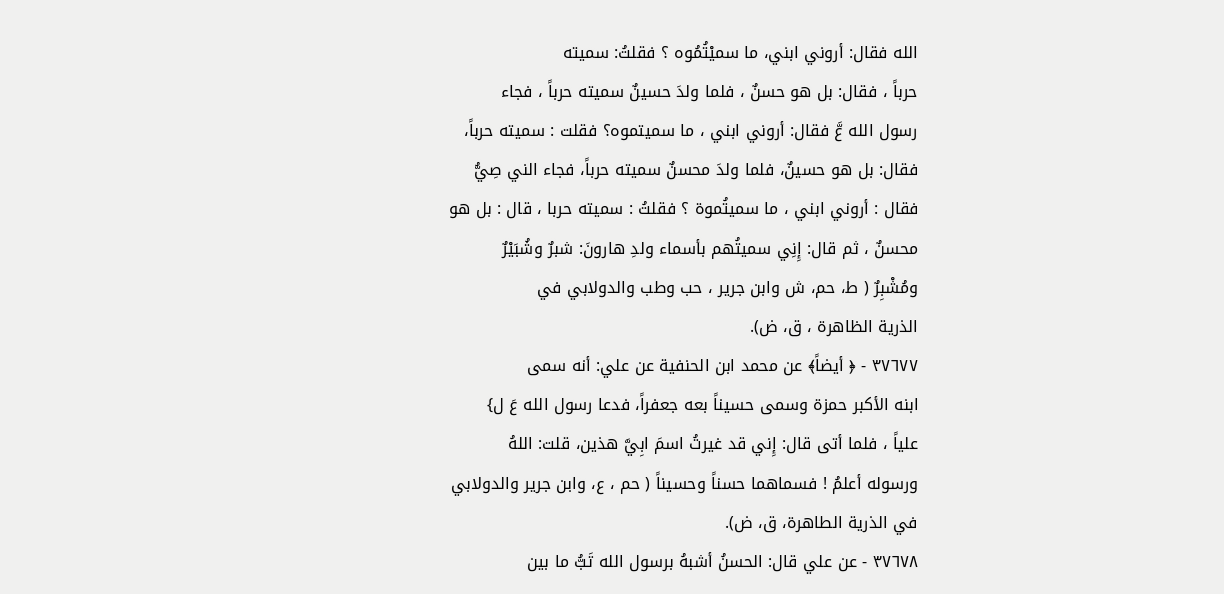الله فقال: أروني ابني، ما سميْتُمُوه ؟ فقلتُ: سميته
حرباً ، فقال: بل هو حسنٌ ، فلما ولدَ حسينٌ سميته حرباً ، فجاء
رسول الله عَّ فقال: أروني ابني ، ما سميتموه؟ فقلت : سميته حرباً،
فقال: بل هو حسينٌ، فلما ولدَ محسنٌ سميته حرباً، فجاء الني صِيُّ
فقال : أروني ابني ، ما سميتُموة ؟ فقلتُ : سميته حربا ، قال : بل هو
محسنٌ ، ثم قال: إِنِي سميتُهم بأسماء ولدِ هارونَ: شبرٌ وشُبَيْرٌ
ومُشْبِرٌ ( ط، حم، ش وابن جرير ، حب وطب والدولابي في
الذرية الظاهرة ، ق، ض).
٣٧٦٧٧ - ﴿ أيضاً﴾ عن محمد ابن الحنفية عن علي: أنه سمى
ابنه الأكبر حمزة وسمى حسيناً بعه جعفراً، فدعا رسول الله عَ ل}
علياً ، فلما أتى قال: إِني قد غيرتُ اسمَ ابِيَّ هذين، قلت: اللهُ
ورسوله أعلمُ ! فسماهما حسناً وحسيناً ( حم ، ع، وابن جرير والدولابي
في الذرية الطاهرة، ق، ض).
٣٧٦٧٨ - عن علي قال: الحسنُ أشبهُ برسول الله تَبُّ ما بين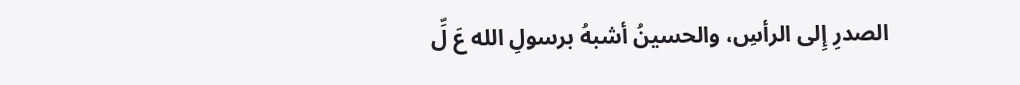الصدرِ إِلى الرأسِ، والحسينُ أشبهُ برسولِ الله عَ لِّ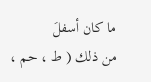ما كان أسفلَ
من ذلك ( ط ، حم ،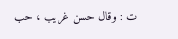ت : وقال حسن غريب ، حب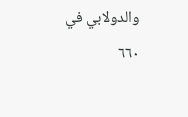والدولابي في
٦٦٠